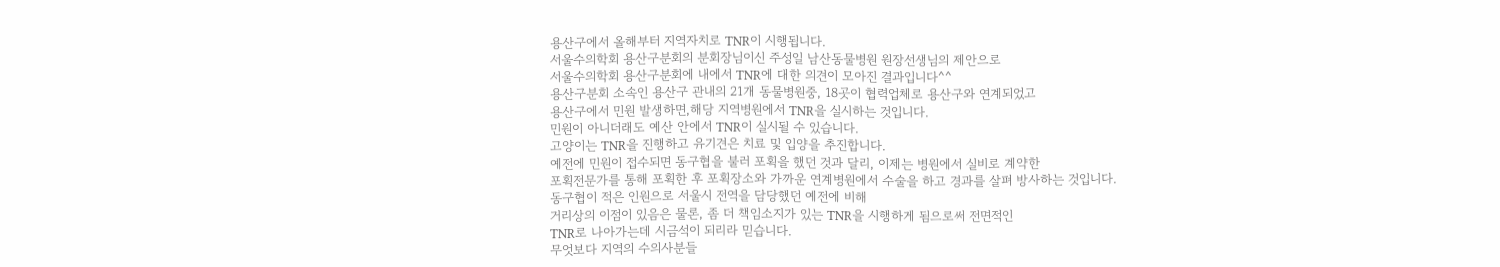용산구에서 올해부터 지역자치로 TNR이 시행됩니다.
서울수의학회 용산구분회의 분회장님이신 주성일 남산동물병원 원장선생님의 제안으로
서울수의학회 용산구분회에 내에서 TNR에 대한 의견이 모아진 결과입니다^^
용산구분회 소속인 용산구 관내의 21개 동물병원중, 18곳이 협력업체로 용산구와 연계되었고
용산구에서 민원 발생하면,해당 지역병원에서 TNR을 실시하는 것입니다.
민원이 아니더래도 예산 안에서 TNR이 실시될 수 있습니다.
고양이는 TNR을 진행하고 유기견은 치료 및 입양을 추진합니다.
예전에 민원이 접수되면 동구협을 불러 포획을 했던 것과 달리, 이제는 병원에서 실비로 계약한
포획전문가를 통해 포획한 후 포획장소와 가까운 연계병원에서 수술을 하고 경과를 살펴 방사하는 것입니다.
동구협이 적은 인원으로 서울시 전역을 담당했던 예전에 비해
거리상의 이점이 있음은 물론, 좀 더 책임소지가 있는 TNR을 시행하게 됨으로써 전면적인
TNR로 나아가는데 시금석이 되리라 믿습니다.
무엇보다 지역의 수의사분들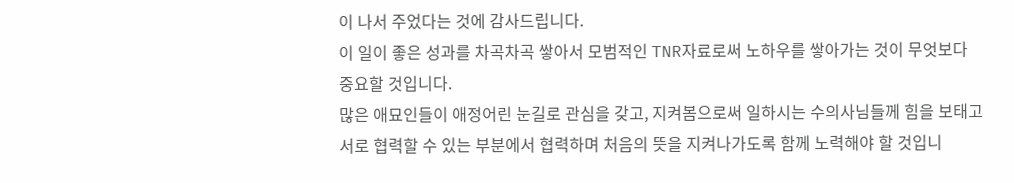이 나서 주었다는 것에 감사드립니다.
이 일이 좋은 성과를 차곡차곡 쌓아서 모범적인 TNR자료로써 노하우를 쌓아가는 것이 무엇보다
중요할 것입니다.
많은 애묘인들이 애정어린 눈길로 관심을 갖고, 지켜봄으로써 일하시는 수의사님들께 힘을 보태고
서로 협력할 수 있는 부분에서 협력하며 처음의 뜻을 지켜나가도록 함께 노력해야 할 것입니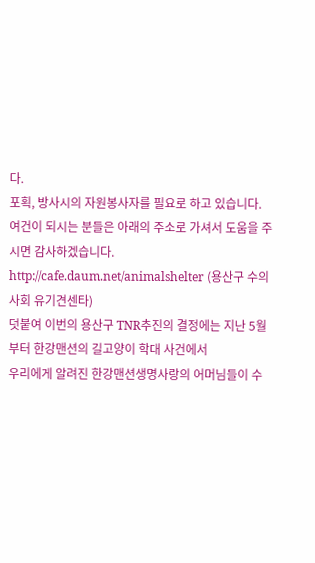다.
포획, 방사시의 자원봉사자를 필요로 하고 있습니다.
여건이 되시는 분들은 아래의 주소로 가셔서 도움을 주시면 감사하겠습니다.
http://cafe.daum.net/animalshelter (용산구 수의사회 유기견센타)
덧붙여 이번의 용산구 TNR추진의 결정에는 지난 5월부터 한강맨션의 길고양이 학대 사건에서
우리에게 알려진 한강맨션생명사랑의 어머님들이 수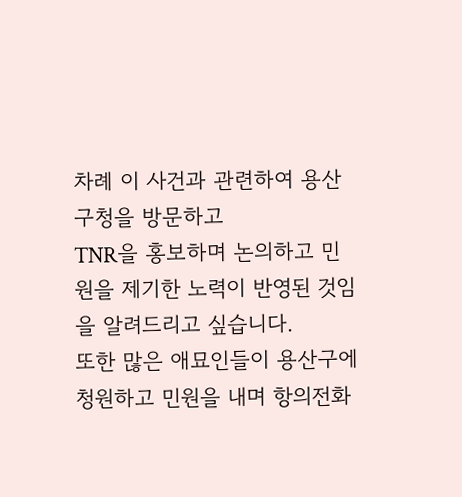차례 이 사건과 관련하여 용산구청을 방문하고
TNR을 홍보하며 논의하고 민원을 제기한 노력이 반영된 것임을 알려드리고 싶습니다.
또한 많은 애묘인들이 용산구에 청원하고 민원을 내며 항의전화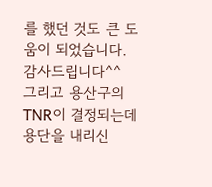를 했던 것도 큰 도움이 되었습니다.
감사드립니다^^
그리고 용산구의 TNR이 결정되는데 용단을 내리신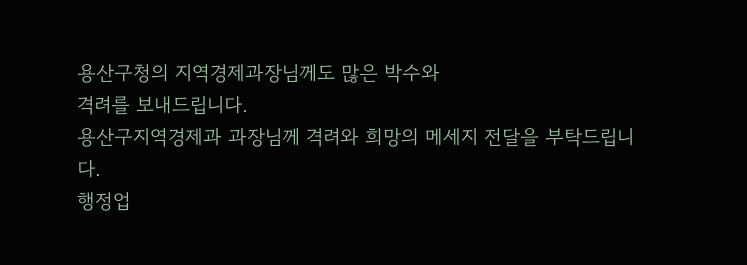용산구청의 지역경제과장님께도 많은 박수와
격려를 보내드립니다.
용산구지역경제과 과장님께 격려와 희망의 메세지 전달을 부탁드립니다.
행정업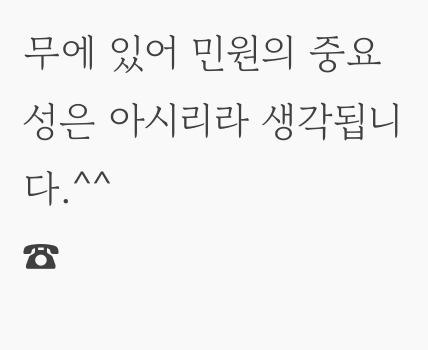무에 있어 민원의 중요성은 아시리라 생각됩니다.^^
☎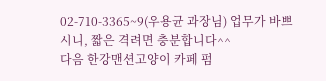02-710-3365~9(우용균 과장님) 업무가 바쁘시니, 짧은 격려면 충분합니다^^
다음 한강맨션고양이 카페 펌